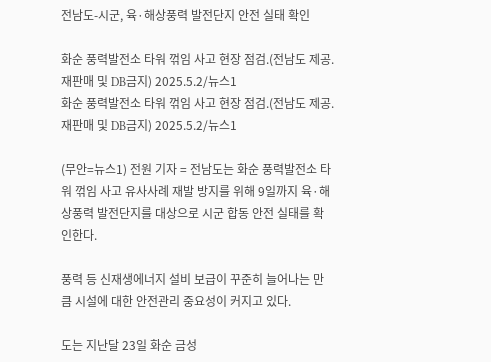전남도-시군, 육·해상풍력 발전단지 안전 실태 확인

화순 풍력발전소 타워 꺾임 사고 현장 점검.(전남도 제공. 재판매 및 DB금지) 2025.5.2/뉴스1
화순 풍력발전소 타워 꺾임 사고 현장 점검.(전남도 제공. 재판매 및 DB금지) 2025.5.2/뉴스1

(무안=뉴스1) 전원 기자 = 전남도는 화순 풍력발전소 타워 꺾임 사고 유사사례 재발 방지를 위해 9일까지 육·해상풍력 발전단지를 대상으로 시군 합동 안전 실태를 확인한다.

풍력 등 신재생에너지 설비 보급이 꾸준히 늘어나는 만큼 시설에 대한 안전관리 중요성이 커지고 있다.

도는 지난달 23일 화순 금성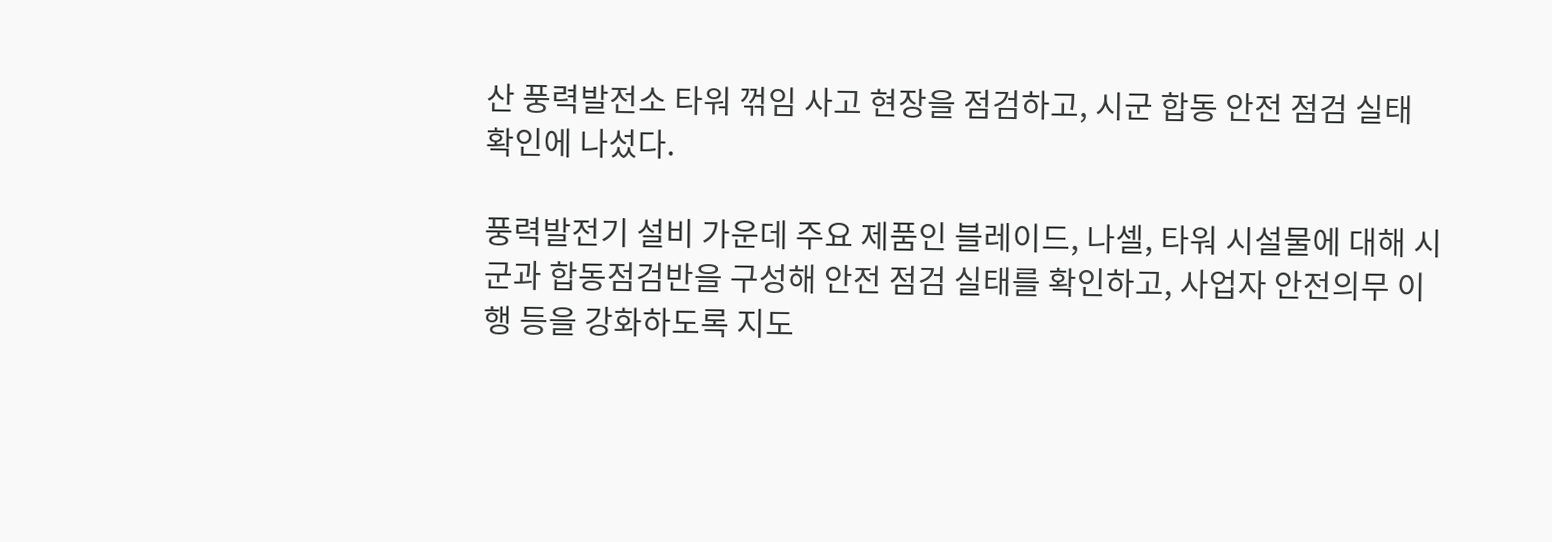산 풍력발전소 타워 꺾임 사고 현장을 점검하고, 시군 합동 안전 점검 실태 확인에 나섰다.

풍력발전기 설비 가운데 주요 제품인 블레이드, 나셀, 타워 시설물에 대해 시군과 합동점검반을 구성해 안전 점검 실태를 확인하고, 사업자 안전의무 이행 등을 강화하도록 지도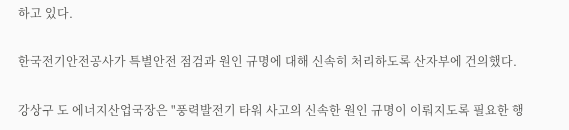하고 있다.

한국전기안전공사가 특별안전 점검과 원인 규명에 대해 신속히 처리하도록 산자부에 건의했다.

강상구 도 에너지산업국장은 "풍력발전기 타워 사고의 신속한 원인 규명이 이뤄지도록 필요한 행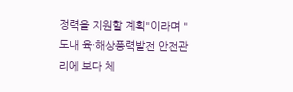정력을 지원할 계획"이라며 "도내 육·해상풍력발전 안전관리에 보다 체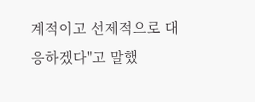계적이고 선제적으로 대응하겠다"고 말했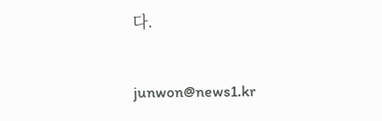다.

junwon@news1.kr